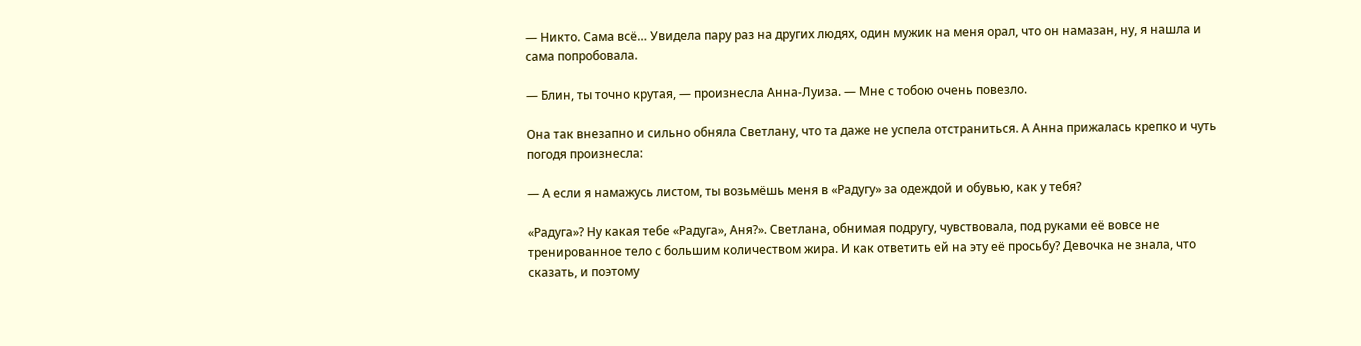— Никто. Сама всё… Увидела пару раз на других людях, один мужик на меня орал, что он намазан, ну, я нашла и сама попробовала.

— Блин, ты точно крутая, — произнесла Анна-Луиза. — Мне с тобою очень повезло.

Она так внезапно и сильно обняла Светлану, что та даже не успела отстраниться. А Анна прижалась крепко и чуть погодя произнесла:

— А если я намажусь листом, ты возьмёшь меня в «Радугу» за одеждой и обувью, как у тебя?

«Радуга»? Ну какая тебе «Радуга», Аня?». Светлана, обнимая подругу, чувствовала, под руками её вовсе не тренированное тело с большим количеством жира. И как ответить ей на эту её просьбу? Девочка не знала, что сказать, и поэтому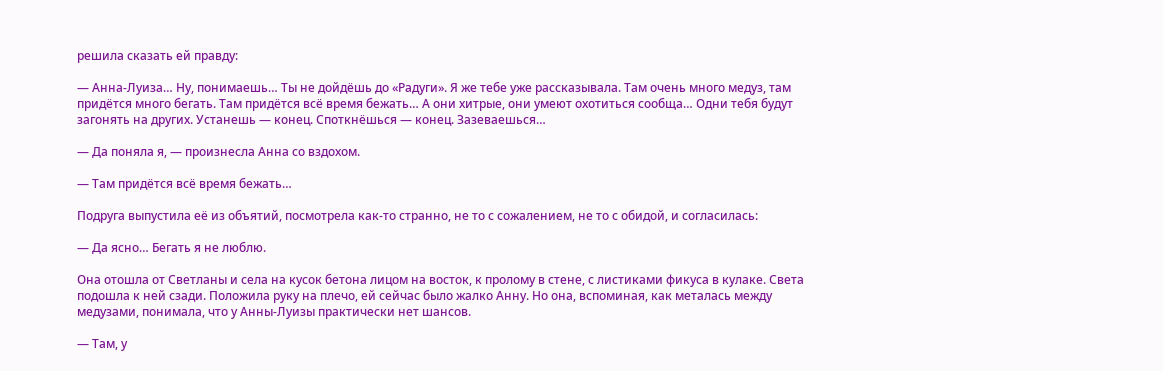решила сказать ей правду:

— Анна-Луиза… Ну, понимаешь… Ты не дойдёшь до «Радуги». Я же тебе уже рассказывала. Там очень много медуз, там придётся много бегать. Там придётся всё время бежать… А они хитрые, они умеют охотиться сообща… Одни тебя будут загонять на других. Устанешь — конец. Споткнёшься — конец. Зазеваешься…

— Да поняла я, — произнесла Анна со вздохом.

— Там придётся всё время бежать…

Подруга выпустила её из объятий, посмотрела как-то странно, не то с сожалением, не то с обидой, и согласилась:

— Да ясно… Бегать я не люблю.

Она отошла от Светланы и села на кусок бетона лицом на восток, к пролому в стене, с листиками фикуса в кулаке. Света подошла к ней сзади. Положила руку на плечо, ей сейчас было жалко Анну. Но она, вспоминая, как металась между медузами, понимала, что у Анны-Луизы практически нет шансов.

— Там, у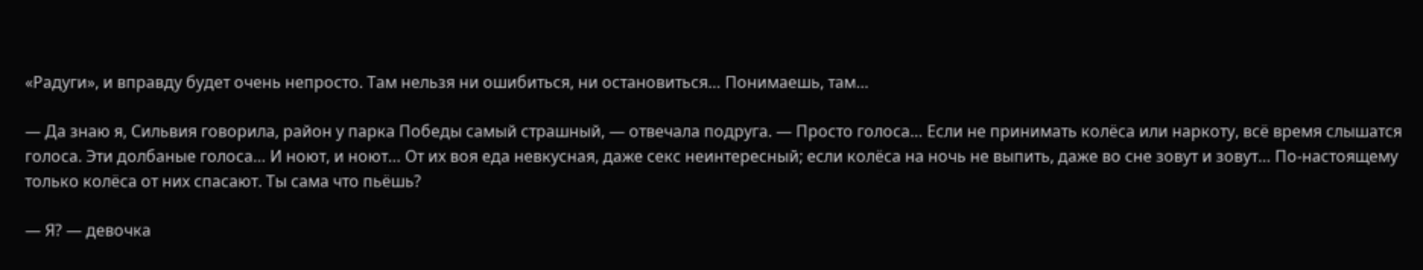«Радуги», и вправду будет очень непросто. Там нельзя ни ошибиться, ни остановиться… Понимаешь, там…

— Да знаю я, Сильвия говорила, район у парка Победы самый страшный, — отвечала подруга. — Просто голоса… Если не принимать колёса или наркоту, всё время слышатся голоса. Эти долбаные голоса… И ноют, и ноют… От их воя еда невкусная, даже секс неинтересный; если колёса на ночь не выпить, даже во сне зовут и зовут… По-настоящему только колёса от них спасают. Ты сама что пьёшь?

— Я? — девочка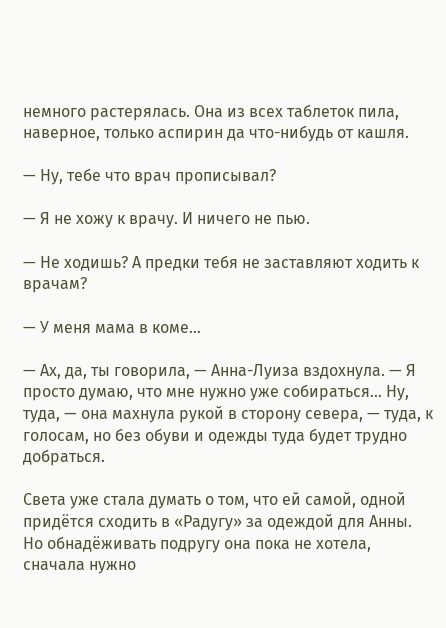немного растерялась. Она из всех таблеток пила, наверное, только аспирин да что-нибудь от кашля.

— Ну, тебе что врач прописывал?

— Я не хожу к врачу. И ничего не пью.

— Не ходишь? А предки тебя не заставляют ходить к врачам?

— У меня мама в коме…

— Ах, да, ты говорила, — Анна-Луиза вздохнула. — Я просто думаю, что мне нужно уже собираться… Ну, туда, — она махнула рукой в сторону севера, — туда, к голосам, но без обуви и одежды туда будет трудно добраться.

Света уже стала думать о том, что ей самой, одной придётся сходить в «Радугу» за одеждой для Анны. Но обнадёживать подругу она пока не хотела, сначала нужно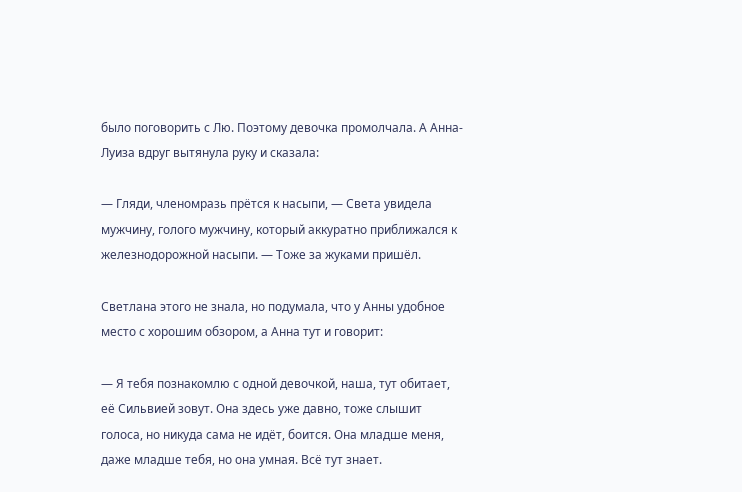было поговорить с Лю. Поэтому девочка промолчала. А Анна-Луиза вдруг вытянула руку и сказала:

— Гляди, членомразь прётся к насыпи, — Света увидела мужчину, голого мужчину, который аккуратно приближался к железнодорожной насыпи. — Тоже за жуками пришёл.

Светлана этого не знала, но подумала, что у Анны удобное место с хорошим обзором, а Анна тут и говорит:

— Я тебя познакомлю с одной девочкой, наша, тут обитает, её Сильвией зовут. Она здесь уже давно, тоже слышит голоса, но никуда сама не идёт, боится. Она младше меня, даже младше тебя, но она умная. Всё тут знает.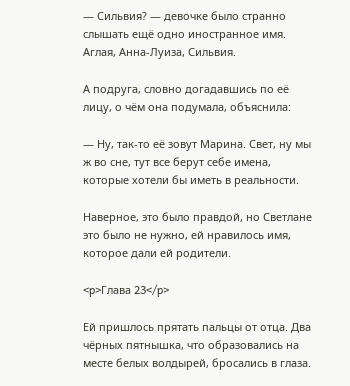— Сильвия? — девочке было странно слышать ещё одно иностранное имя. Аглая, Анна-Луиза, Сильвия.

А подруга, словно догадавшись по её лицу, о чём она подумала, объяснила:

— Ну, так-то её зовут Марина. Свет, ну мы ж во сне, тут все берут себе имена, которые хотели бы иметь в реальности.

Наверное, это было правдой, но Светлане это было не нужно, ей нравилось имя, которое дали ей родители.

<p>Глава 23</p>

Ей пришлось прятать пальцы от отца. Два чёрных пятнышка, что образовались на месте белых волдырей, бросались в глаза.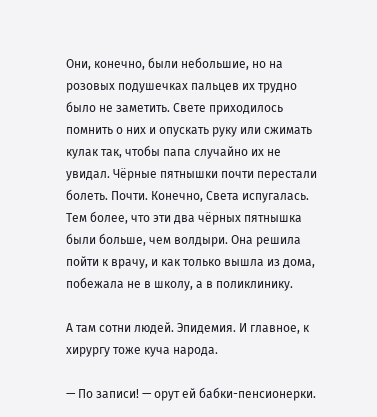Они, конечно, были небольшие, но на розовых подушечках пальцев их трудно было не заметить. Свете приходилось помнить о них и опускать руку или сжимать кулак так, чтобы папа случайно их не увидал. Чёрные пятнышки почти перестали болеть. Почти. Конечно, Света испугалась. Тем более, что эти два чёрных пятнышка были больше, чем волдыри. Она решила пойти к врачу, и как только вышла из дома, побежала не в школу, а в поликлинику.

А там сотни людей. Эпидемия. И главное, к хирургу тоже куча народа.

— По записи! — орут ей бабки-пенсионерки.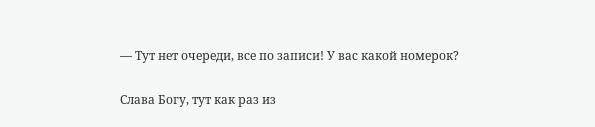— Тут нет очереди, все по записи! У вас какой номерок?

Слава Богу, тут как раз из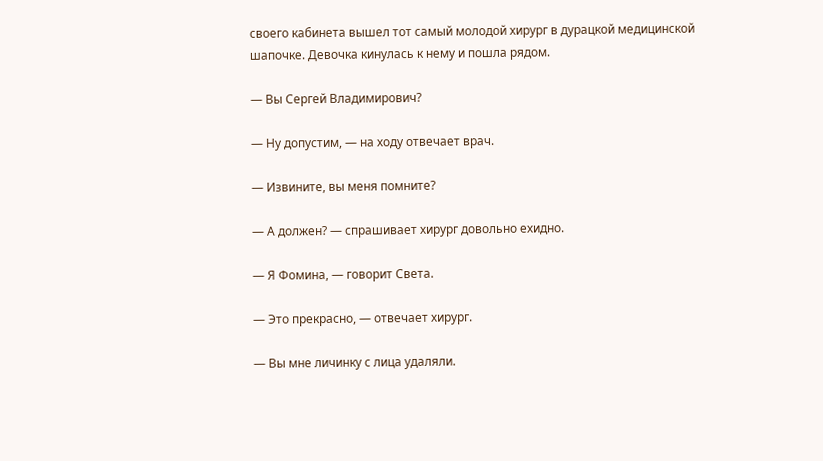своего кабинета вышел тот самый молодой хирург в дурацкой медицинской шапочке. Девочка кинулась к нему и пошла рядом.

— Вы Сергей Владимирович?

— Ну допустим, — на ходу отвечает врач.

— Извините, вы меня помните?

— А должен? — спрашивает хирург довольно ехидно.

— Я Фомина, — говорит Света.

— Это прекрасно, — отвечает хирург.

— Вы мне личинку с лица удаляли.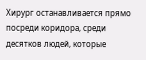Хирург останавливается прямо посреди коридора, среди десятков людей, которые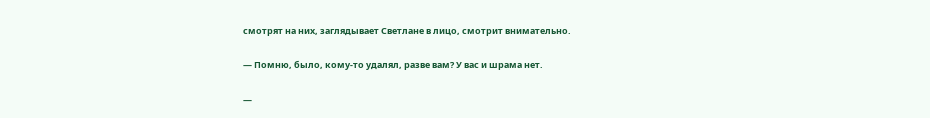смотрят на них, заглядывает Светлане в лицо, смотрит внимательно.

— Помню, было, кому-то удалял, разве вам? У вас и шрама нет.

—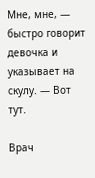Мне, мне, — быстро говорит девочка и указывает на скулу. — Вот тут.

Врач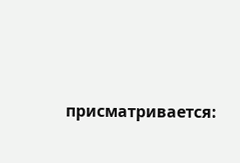присматривается: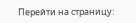Перейти на страницу: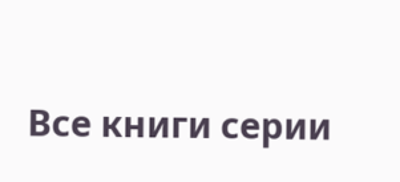Все книги серии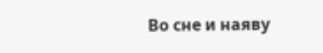Во сне и наяву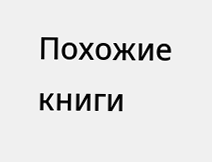Похожие книги